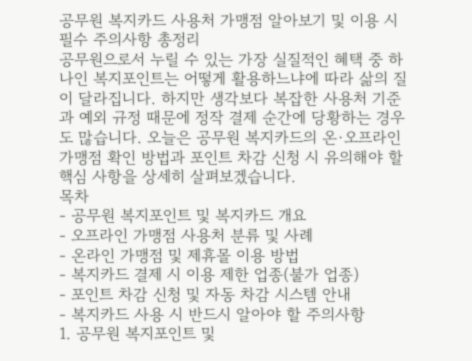공무원 복지카드 사용처 가맹점 알아보기 및 이용 시 필수 주의사항 총정리
공무원으로서 누릴 수 있는 가장 실질적인 혜택 중 하나인 복지포인트는 어떻게 활용하느냐에 따라 삶의 질이 달라집니다. 하지만 생각보다 복잡한 사용처 기준과 예외 규정 때문에 정작 결제 순간에 당황하는 경우도 많습니다. 오늘은 공무원 복지카드의 온·오프라인 가맹점 확인 방법과 포인트 차감 신청 시 유의해야 할 핵심 사항을 상세히 살펴보겠습니다.
목차
- 공무원 복지포인트 및 복지카드 개요
- 오프라인 가맹점 사용처 분류 및 사례
- 온라인 가맹점 및 제휴몰 이용 방법
- 복지카드 결제 시 이용 제한 업종(불가 업종)
- 포인트 차감 신청 및 자동 차감 시스템 안내
- 복지카드 사용 시 반드시 알아야 할 주의사항
1. 공무원 복지포인트 및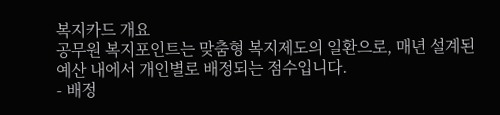복지카드 개요
공무원 복지포인트는 맞춤형 복지제도의 일환으로, 매년 설계된 예산 내에서 개인별로 배정되는 점수입니다.
- 배정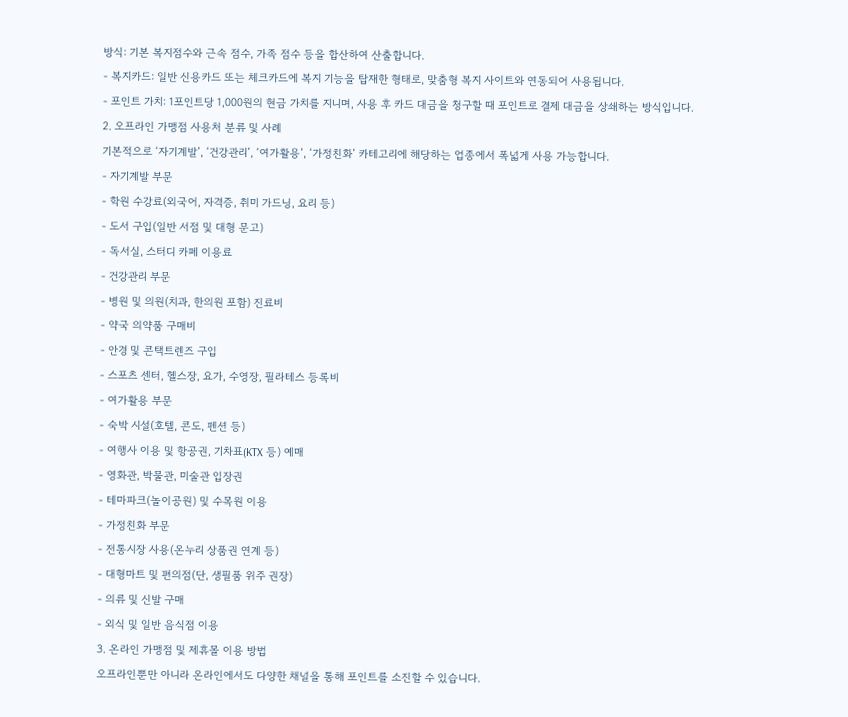방식: 기본 복지점수와 근속 점수, 가족 점수 등을 합산하여 산출합니다.
- 복지카드: 일반 신용카드 또는 체크카드에 복지 기능을 탑재한 형태로, 맞춤형 복지 사이트와 연동되어 사용됩니다.
- 포인트 가치: 1포인트당 1,000원의 현금 가치를 지니며, 사용 후 카드 대금을 청구할 때 포인트로 결제 대금을 상쇄하는 방식입니다.
2. 오프라인 가맹점 사용처 분류 및 사례
기본적으로 ‘자기계발’, ‘건강관리’, ‘여가활용’, ‘가정친화’ 카테고리에 해당하는 업종에서 폭넓게 사용 가능합니다.
- 자기계발 부문
- 학원 수강료(외국어, 자격증, 취미 가드닝, 요리 등)
- 도서 구입(일반 서점 및 대형 문고)
- 독서실, 스터디 카페 이용료
- 건강관리 부문
- 병원 및 의원(치과, 한의원 포함) 진료비
- 약국 의약품 구매비
- 안경 및 콘택트렌즈 구입
- 스포츠 센터, 헬스장, 요가, 수영장, 필라테스 등록비
- 여가활용 부문
- 숙박 시설(호텔, 콘도, 펜션 등)
- 여행사 이용 및 항공권, 기차표(KTX 등) 예매
- 영화관, 박물관, 미술관 입장권
- 테마파크(놀이공원) 및 수목원 이용
- 가정친화 부문
- 전통시장 사용(온누리 상품권 연계 등)
- 대형마트 및 편의점(단, 생필품 위주 권장)
- 의류 및 신발 구매
- 외식 및 일반 음식점 이용
3. 온라인 가맹점 및 제휴몰 이용 방법
오프라인뿐만 아니라 온라인에서도 다양한 채널을 통해 포인트를 소진할 수 있습니다.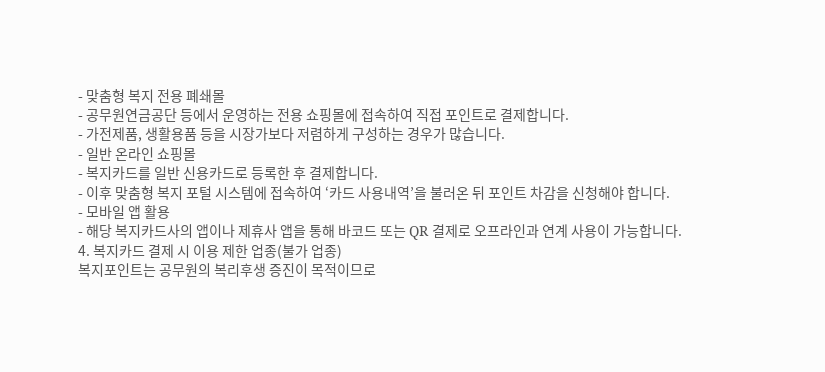- 맞춤형 복지 전용 폐쇄몰
- 공무원연금공단 등에서 운영하는 전용 쇼핑몰에 접속하여 직접 포인트로 결제합니다.
- 가전제품, 생활용품 등을 시장가보다 저렴하게 구성하는 경우가 많습니다.
- 일반 온라인 쇼핑몰
- 복지카드를 일반 신용카드로 등록한 후 결제합니다.
- 이후 맞춤형 복지 포털 시스템에 접속하여 ‘카드 사용내역’을 불러온 뒤 포인트 차감을 신청해야 합니다.
- 모바일 앱 활용
- 해당 복지카드사의 앱이나 제휴사 앱을 통해 바코드 또는 QR 결제로 오프라인과 연계 사용이 가능합니다.
4. 복지카드 결제 시 이용 제한 업종(불가 업종)
복지포인트는 공무원의 복리후생 증진이 목적이므로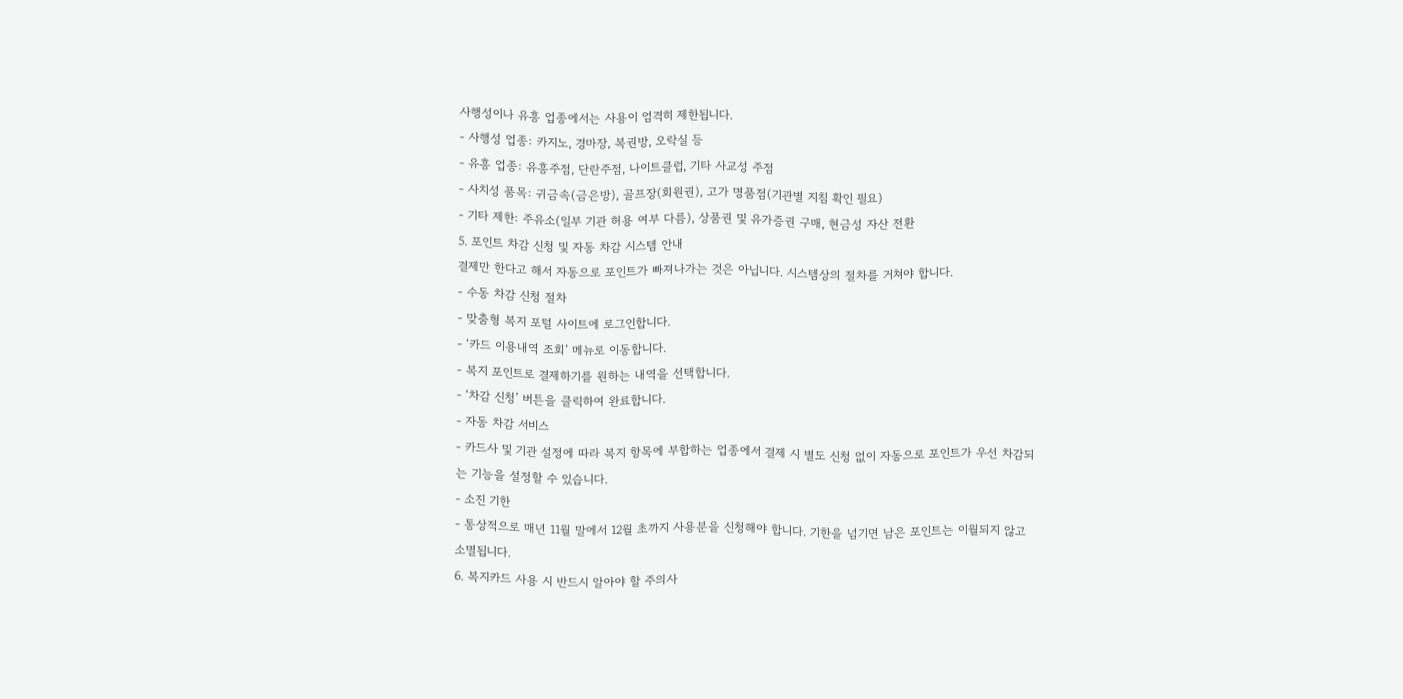사행성이나 유흥 업종에서는 사용이 엄격히 제한됩니다.
- 사행성 업종: 카지노, 경마장, 복권방, 오락실 등
- 유흥 업종: 유흥주점, 단란주점, 나이트클럽, 기타 사교성 주점
- 사치성 품목: 귀금속(금은방), 골프장(회원권), 고가 명품점(기관별 지침 확인 필요)
- 기타 제한: 주유소(일부 기관 허용 여부 다름), 상품권 및 유가증권 구매, 현금성 자산 전환
5. 포인트 차감 신청 및 자동 차감 시스템 안내
결제만 한다고 해서 자동으로 포인트가 빠져나가는 것은 아닙니다. 시스템상의 절차를 거쳐야 합니다.
- 수동 차감 신청 절차
- 맞춤형 복지 포털 사이트에 로그인합니다.
- ‘카드 이용내역 조회’ 메뉴로 이동합니다.
- 복지 포인트로 결제하기를 원하는 내역을 선택합니다.
- ‘차감 신청’ 버튼을 클릭하여 완료합니다.
- 자동 차감 서비스
- 카드사 및 기관 설정에 따라 복지 항목에 부합하는 업종에서 결제 시 별도 신청 없이 자동으로 포인트가 우선 차감되는 기능을 설정할 수 있습니다.
- 소진 기한
- 통상적으로 매년 11월 말에서 12월 초까지 사용분을 신청해야 합니다. 기한을 넘기면 남은 포인트는 이월되지 않고 소멸됩니다.
6. 복지카드 사용 시 반드시 알아야 할 주의사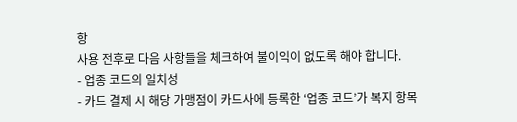항
사용 전후로 다음 사항들을 체크하여 불이익이 없도록 해야 합니다.
- 업종 코드의 일치성
- 카드 결제 시 해당 가맹점이 카드사에 등록한 ‘업종 코드’가 복지 항목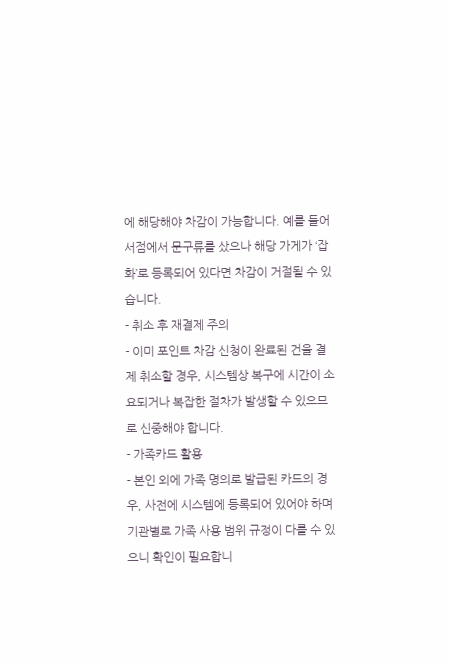에 해당해야 차감이 가능합니다. 예를 들어 서점에서 문구류를 샀으나 해당 가게가 ‘잡화’로 등록되어 있다면 차감이 거절될 수 있습니다.
- 취소 후 재결제 주의
- 이미 포인트 차감 신청이 완료된 건을 결제 취소할 경우, 시스템상 복구에 시간이 소요되거나 복잡한 절차가 발생할 수 있으므로 신중해야 합니다.
- 가족카드 활용
- 본인 외에 가족 명의로 발급된 카드의 경우, 사전에 시스템에 등록되어 있어야 하며 기관별로 가족 사용 범위 규정이 다를 수 있으니 확인이 필요합니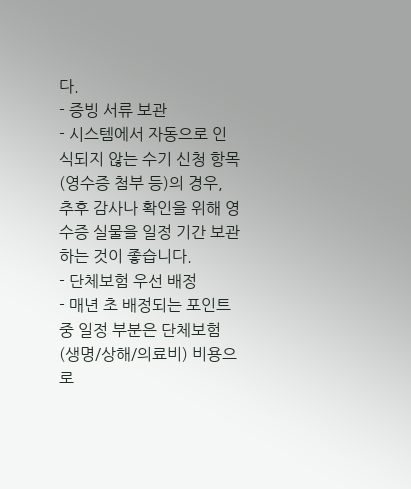다.
- 증빙 서류 보관
- 시스템에서 자동으로 인식되지 않는 수기 신청 항목(영수증 첨부 등)의 경우, 추후 감사나 확인을 위해 영수증 실물을 일정 기간 보관하는 것이 좋습니다.
- 단체보험 우선 배정
- 매년 초 배정되는 포인트 중 일정 부분은 단체보험(생명/상해/의료비) 비용으로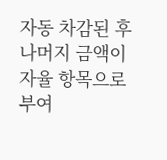자동 차감된 후 나머지 금액이 자율 항목으로 부여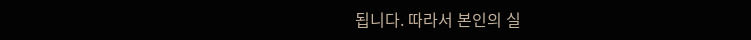됩니다. 따라서 본인의 실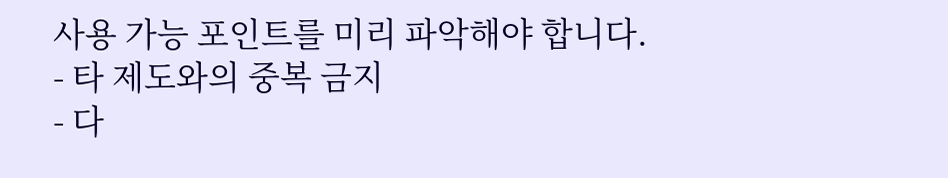사용 가능 포인트를 미리 파악해야 합니다.
- 타 제도와의 중복 금지
- 다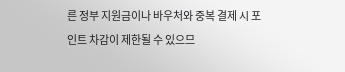른 정부 지원금이나 바우처와 중복 결제 시 포인트 차감이 제한될 수 있으므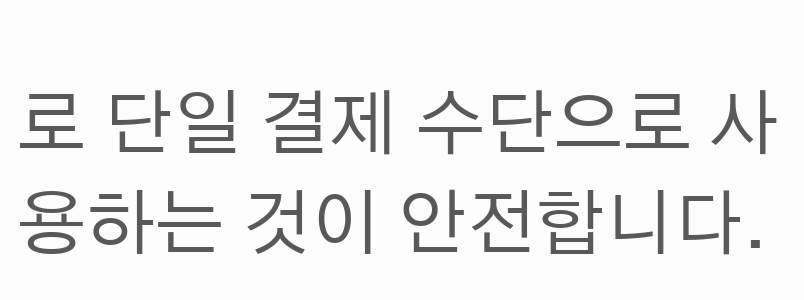로 단일 결제 수단으로 사용하는 것이 안전합니다.